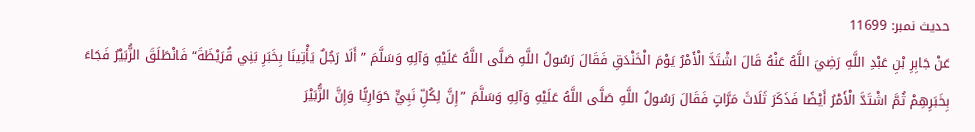حدیث نمبر: 11699
عَنْ جَابِرِ بْنِ عَبْدِ اللَّهِ رَضِيَ اللَّهُ عَنْهُ قَالَ اشْتَدَّ الْأَمْرُ يَوْمَ الْخَنْدَقِ فَقَالَ رَسُولُ اللَّهِ صَلَّى اللَّهُ عَلَيْهِ وَآلِهِ وَسَلَّمَ ”أَلَا رَجُلٌ يَأْتِينَا بِخَبَرِ بَنِي قُرَيْظَةَ“ فَانْطَلَقَ الزُّبَيْرُ فَجَاءَ بِخَبَرِهِمْ ثُمَّ اشْتَدَّ الْأَمْرُ أَيْضًا فَذَكَرَ ثَلَاثَ مَرَّاتٍ فَقَالَ رَسُولُ اللَّهِ صَلَّى اللَّهُ عَلَيْهِ وَآلِهِ وَسَلَّمَ ”إِنَّ لِكُلِّ نَبِيٍّ حَوَارِيًّا وَإِنَّ الزُّبَيْرَ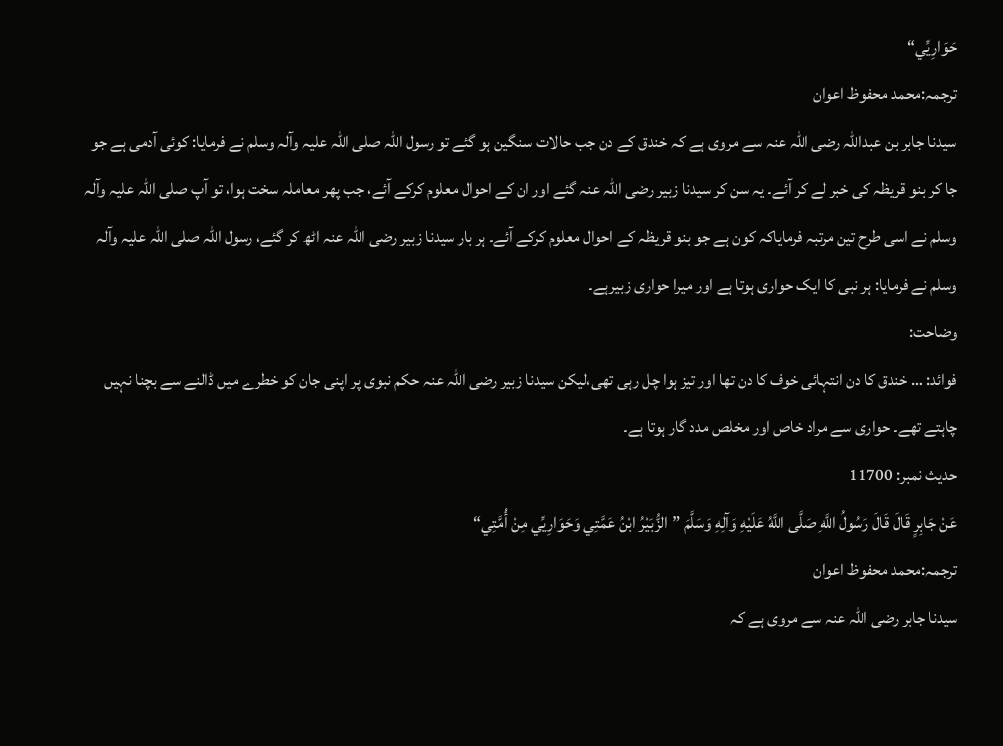حَوَارِيِّي“
ترجمہ:محمد محفوظ اعوان
سیدنا جابر بن عبداللہ رضی اللہ عنہ سے مروی ہے کہ خندق کے دن جب حالات سنگین ہو گئے تو رسول اللہ صلی اللہ علیہ وآلہ وسلم نے فرمایا: کوئی آدمی ہے جو جا کر بنو قریظہ کی خبر لے کر آئے۔ یہ سن کر سیدنا زبیر رضی اللہ عنہ گئے اور ان کے احوال معلوم کرکے آئے، جب پھر معاملہ سخت ہوا، تو آپ صلی اللہ علیہ وآلہ وسلم نے اسی طرح تین مرتبہ فرمایاکہ کون ہے جو بنو قریظہ کے احوال معلوم کرکے آئے۔ ہر بار سیدنا زبیر رضی اللہ عنہ اٹھ کر گئے، رسول اللہ صلی اللہ علیہ وآلہ وسلم نے فرمایا: ہر نبی کا ایک حواری ہوتا ہے اور میرا حواری زبیرہے۔
وضاحت:
فوائد: … خندق کا دن انتہائی خوف کا دن تھا اور تیز ہوا چل رہی تھی،لیکن سیدنا زبیر رضی اللہ عنہ حکم نبوی پر اپنی جان کو خطرے میں ڈالنے سے بچنا نہیں چاہتے تھے۔ حواری سے مراد خاص اور مخلص مدد گار ہوتا ہے۔
حدیث نمبر: 11700
عَنْ جَابِرٍ قَالَ قَالَ رَسُولُ اللَّهِ صَلَّى اللَّهُ عَلَيْهِ وَآلِهِ وَسَلَّمَ ”الزُّبَيْرُ ابْنُ عَمَّتِي وَحَوَارِيِّي مِنْ أُمَّتِي“
ترجمہ:محمد محفوظ اعوان
سیدنا جابر رضی اللہ عنہ سے مروی ہے کہ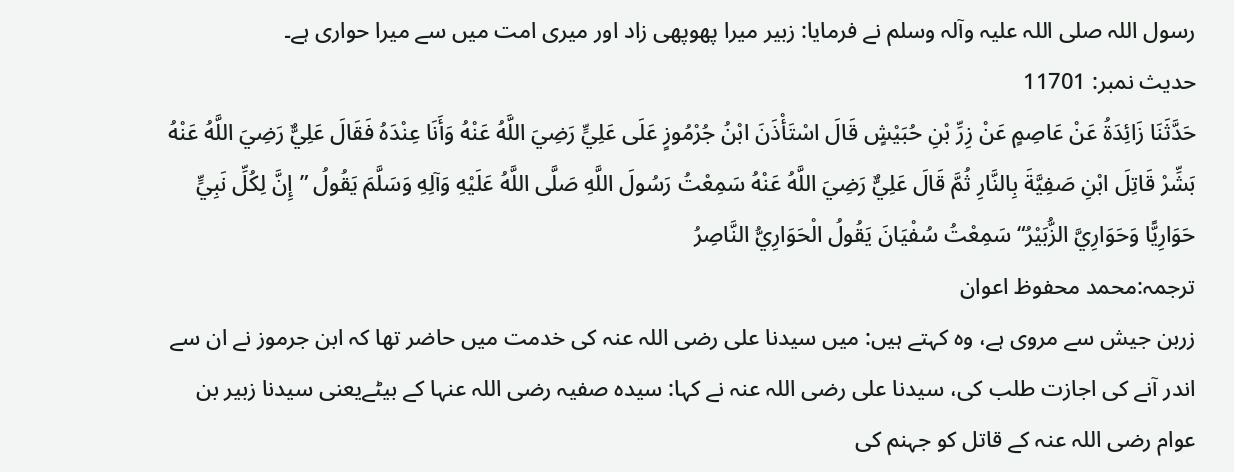رسول اللہ صلی اللہ علیہ وآلہ وسلم نے فرمایا: زبیر میرا پھوپھی زاد اور میری امت میں سے میرا حواری ہے۔
حدیث نمبر: 11701
حَدَّثَنَا زَائِدَةُ عَنْ عَاصِمٍ عَنْ زِرِّ بْنِ حُبَيْشٍ قَالَ اسْتَأْذَنَ ابْنُ جُرْمُوزٍ عَلَى عَلِيٍّ رَضِيَ اللَّهُ عَنْهُ وَأَنَا عِنْدَهُ فَقَالَ عَلِيٌّ رَضِيَ اللَّهُ عَنْهُ بَشِّرْ قَاتِلَ ابْنِ صَفِيَّةَ بِالنَّارِ ثُمَّ قَالَ عَلِيٌّ رَضِيَ اللَّهُ عَنْهُ سَمِعْتُ رَسُولَ اللَّهِ صَلَّى اللَّهُ عَلَيْهِ وَآلِهِ وَسَلَّمَ يَقُولُ ”إِنَّ لِكُلِّ نَبِيٍّ حَوَارِيًّا وَحَوَارِيَّ الزُّبَيْرُ“ سَمِعْتُ سُفْيَانَ يَقُولُ الْحَوَارِيُّ النَّاصِرُ
ترجمہ:محمد محفوظ اعوان
زربن جیش سے مروی ہے، وہ کہتے ہیں: میں سیدنا علی رضی اللہ عنہ کی خدمت میں حاضر تھا کہ ابن جرموز نے ان سے اندر آنے کی اجازت طلب کی، سیدنا علی رضی اللہ عنہ نے کہا: سیدہ صفیہ رضی اللہ عنہا کے بیٹےیعنی سیدنا زبیر بن عوام رضی اللہ عنہ کے قاتل کو جہنم کی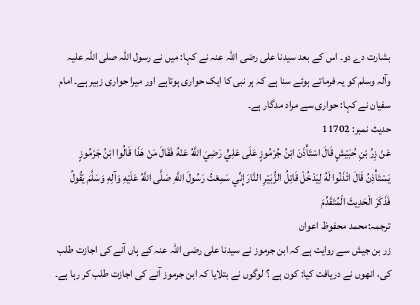بشارت دے دو۔ اس کے بعد سیدنا علی رضی اللہ عنہ نے کہا: میں نے رسول اللہ صلی اللہ علیہ وآلہ وسلم کو یہ فرماتے ہوئے سنا ہے کہ ہر نبی کا ایک حواری ہوتاہے اور میرا حواری زبیر ہے۔ امام سفیان نے کہا: حواری سے مراد مدگار ہے۔
حدیث نمبر: 11702
عَنْ زِرِّ بْنِ حُبَيْشٍ قَالَ اسْتَأْذَنَ ابْنُ جُرْمُوزٍ عَلَى عَلِيٍّ رَضِيَ اللَّهُ عَنْهُ فَقَالَ مَنْ هَذَا قَالُوا ابْنُ جَرْمُوزٍ يَسْتَأْذِنُ قَالَ ائْذَنُوا لَهُ لِيَدْخُلْ قَاتِلُ الزُّبَيْرِ النَّارَ إِنِّي سَمِعْتُ رَسُولَ اللَّهِ صَلَّى اللَّهُ عَلَيْهِ وَآلِهِ وَسَلَّمَ يَقُولُ فَذَكَرَ الْحَدِيثَ الْمُتَقَدِّمَ
ترجمہ:محمد محفوظ اعوان
زر بن جیش سے روایت ہے کہ ابن جرموز نے سیدنا علی رضی اللہ عنہ کے ہاں آنے کی اجازت طلب کی، انھوں نے دریافت کیا: کون ہے ؟ لوگوں نے بتلایا کہ ابن جرموز آنے کی اجازت طلب کر رہا ہے۔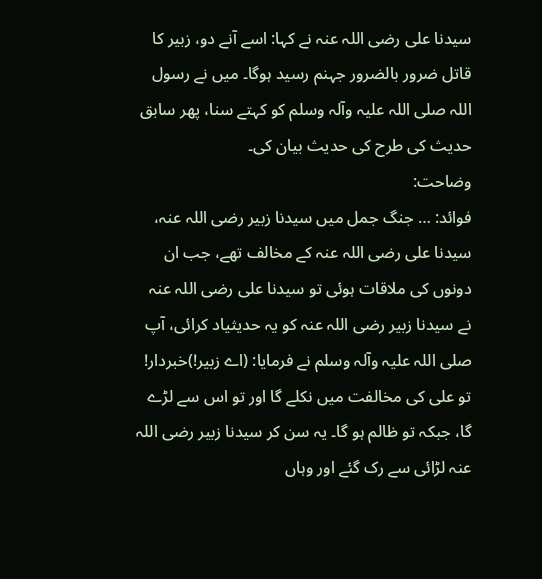سیدنا علی رضی اللہ عنہ نے کہا: اسے آنے دو، زبیر کا قاتل ضرور بالضرور جہنم رسید ہوگا۔ میں نے رسول اللہ صلی اللہ علیہ وآلہ وسلم کو کہتے سنا، پھر سابق حدیث کی طرح کی حدیث بیان کی۔
وضاحت:
فوائد: … جنگ جمل میں سیدنا زبیر رضی اللہ عنہ، سیدنا علی رضی اللہ عنہ کے مخالف تھے، جب ان دونوں کی ملاقات ہوئی تو سیدنا علی رضی اللہ عنہ نے سیدنا زبیر رضی اللہ عنہ کو یہ حدیثیاد کرائی، آپ صلی اللہ علیہ وآلہ وسلم نے فرمایا: (اے زبیر!)خبردار! تو علی کی مخالفت میں نکلے گا اور تو اس سے لڑے گا، جبکہ تو ظالم ہو گا۔ یہ سن کر سیدنا زبیر رضی اللہ عنہ لڑائی سے رک گئے اور وہاں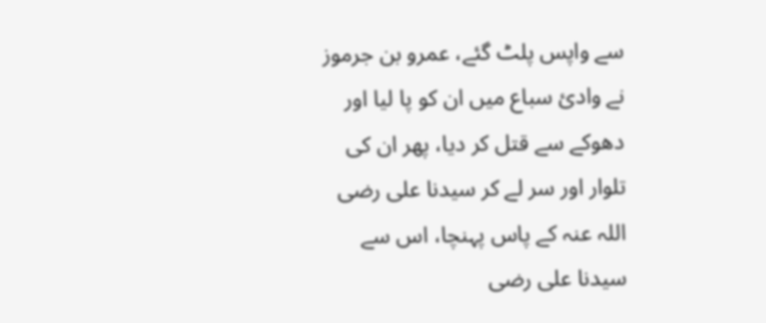سے واپس پلٹ گئے، عمرو بن جرموز نے وادیٔ سباع میں ان کو پا لیا اور دھوکے سے قتل کر دیا، پھر ان کی تلوار اور سر لے کر سیدنا علی رضی اللہ عنہ کے پاس پہنچا، اس سے سیدنا علی رضی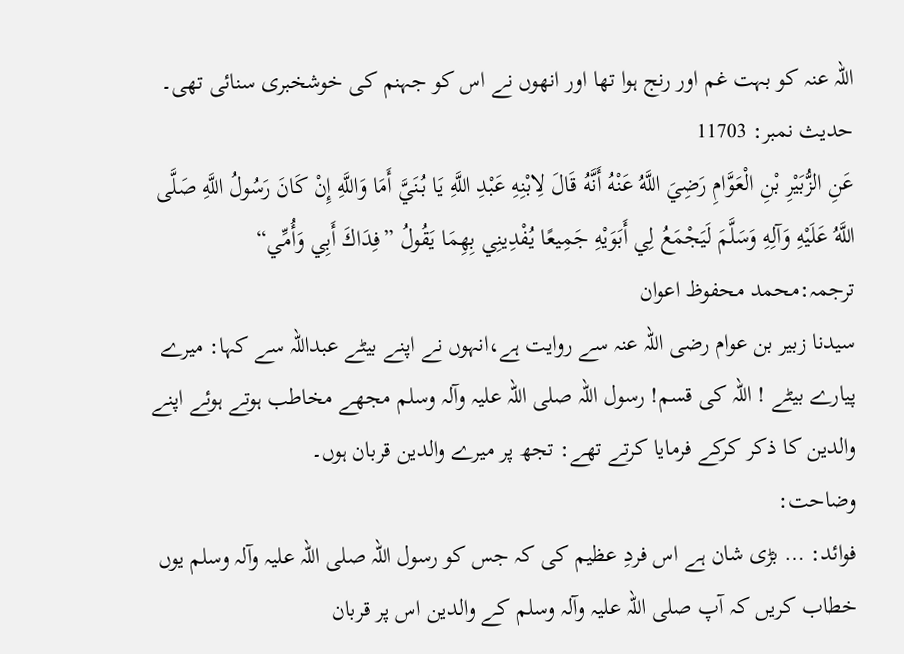اللہ عنہ کو بہت غم اور رنج ہوا تھا اور انھوں نے اس کو جہنم کی خوشخبری سنائی تھی۔
حدیث نمبر: 11703
عَنِ الزُّبَيْرِ بْنِ الْعَوَّامِ رَضِيَ اللَّهُ عَنْهُ أَنَّهُ قَالَ لِابْنِهِ عَبْدِ اللَّهِ يَا بُنَيَّ أَمَا وَاللَّهِ إِنْ كَانَ رَسُولُ اللَّهِ صَلَّى اللَّهُ عَلَيْهِ وَآلِهِ وَسَلَّمَ لَيَجْمَعُ لِي أَبَوَيْهِ جَمِيعًا يُفْدِينِي بِهِمَا يَقُولُ ”فِدَاكَ أَبِي وَأُمِّي“
ترجمہ:محمد محفوظ اعوان
سیدنا زبیر بن عوام رضی اللہ عنہ سے روایت ہے،انہوں نے اپنے بیٹے عبداللہ سے کہا: میرے پیارے بیٹے ! اللہ کی قسم! رسول اللہ صلی اللہ علیہ وآلہ وسلم مجھے مخاطب ہوتے ہوئے اپنے والدین کا ذکر کرکے فرمایا کرتے تھے: تجھ پر میرے والدین قربان ہوں۔
وضاحت:
فوائد: … بڑی شان ہے اس فردِ عظیم کی کہ جس کو رسول اللہ صلی اللہ علیہ وآلہ وسلم یوں خطاب کریں کہ آپ صلی اللہ علیہ وآلہ وسلم کے والدین اس پر قربان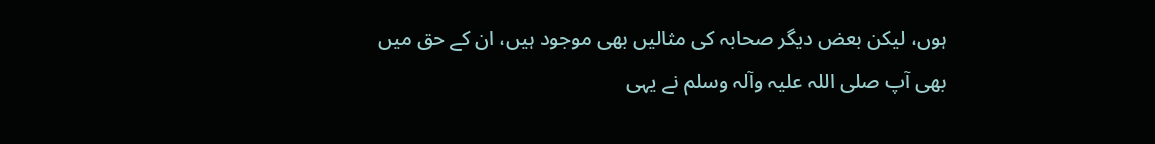ہوں، لیکن بعض دیگر صحابہ کی مثالیں بھی موجود ہیں، ان کے حق میں بھی آپ صلی اللہ علیہ وآلہ وسلم نے یہی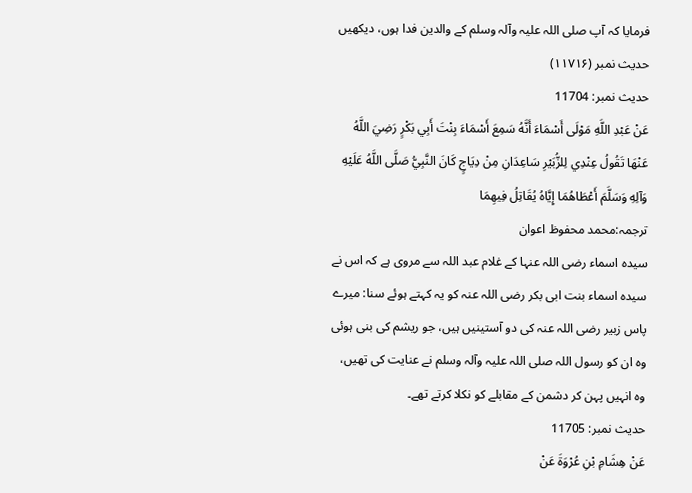فرمایا کہ آپ صلی اللہ علیہ وآلہ وسلم کے والدین فدا ہوں، دیکھیں حدیث نمبر (۱۱۷۱۶)
حدیث نمبر: 11704
عَنْ عَبْدِ اللَّهِ مَوْلَى أَسْمَاءَ أَنَّهُ سَمِعَ أَسْمَاءَ بِنْتَ أَبِي بَكْرٍ رَضِيَ اللَّهُ عَنْهَا تَقُولُ عِنْدِي لِلزُّبَيْرِ سَاعِدَانِ مِنْ دِيَاجٍ كَانَ النَّبِيُّ صَلَّى اللَّهُ عَلَيْهِ وَآلِهِ وَسَلَّمَ أَعْطَاهُمَا إِيَّاهُ يُقَاتِلُ فِيهِمَا
ترجمہ:محمد محفوظ اعوان
سیدہ اسماء رضی اللہ عنہا کے غلام عبد اللہ سے مروی ہے کہ اس نے سیدہ اسماء بنت ابی بکر رضی اللہ عنہ کو یہ کہتے ہوئے سنا: میرے پاس زبیر رضی اللہ عنہ کی دو آستینیں ہیں، جو ریشم کی بنی ہوئی وہ ان کو رسول اللہ صلی اللہ علیہ وآلہ وسلم نے عنایت کی تھیں، وہ انہیں پہن کر دشمن کے مقابلے کو نکلا کرتے تھے۔
حدیث نمبر: 11705
عَنْ هِشَامِ بْنِ عُرْوَةَ عَنْ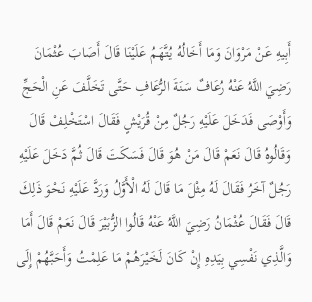أَبِيهِ عَنْ مَرْوَانَ وَمَا أَخَالُهُ يُتَّهَمُ عَلَيْنَا قَالَ أَصَابَ عُثْمَانَ رَضِيَ اللَّهُ عَنْهُ رُعَافٌ سَنَةَ الرُّعَافِ حَتَّى تَخَلَّفَ عَنِ الْحَجِّ وَأَوْصَى فَدَخَلَ عَلَيْهِ رَجُلٌ مِنْ قُرَيْشٍ فَقَالَ اسْتَخْلِفْ قَالَ وَقَالُوهُ قَالَ نَعَمْ قَالَ مَنْ هُوَ قَالَ فَسَكَتَ قَالَ ثُمَّ دَخَلَ عَلَيْهِ رَجُلٌ آخَرُ فَقَالَ لَهُ مِثْلَ مَا قَالَ لَهُ الْأَوَّلُ وَرَدَّ عَلَيْهِ نَحْوَ ذَلِكَ قَالَ فَقَالَ عُثْمَانُ رَضِيَ اللَّهُ عَنْهُ قَالُوا الزُّبَيْرَ قَالَ نَعَمْ قَالَ أَمَا وَالَّذِي نَفْسِي بِيَدِهِ إِنْ كَانَ لَخَيْرَهُمْ مَا عَلِمْتُ وَأَحَبَّهُمْ إِلَى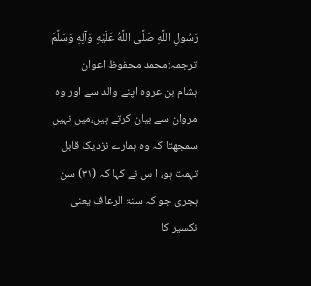رَسُولِ اللَّهِ صَلَّى اللَّهُ عَلَيْهِ وَآلِهِ وَسَلَّمَ
ترجمہ:محمد محفوظ اعوان
ہشام بن عروہ اپنے والد سے اور وہ مروان سے بیان کرتے ہیں،میں نہیں سمجھتا کہ وہ ہمارے نزدیک قابل تہمت ہو، ا س نے کہا کہ (۳۱) سن ہجری جو کہ سنۃ الرعاف یعنی نکسیر کا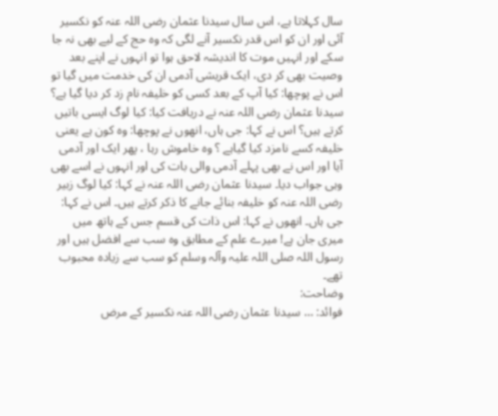سال کہلاتا ہے، اس سال سیدنا عثمان رضی اللہ عنہ کو نکسیر آئی اور ان کو اس قدر نکسیر آنے لگی کہ وہ حج کے لیے بھی نہ جا سکے اور انہیں موت کا اندیشہ لاحق ہوا تو انہوں نے اپنے بعد وصیت بھی کر دی، ایک قریشی آدمی ان کی خدمت میں گیا تو اس نے پوچھا: کیا آپ کے بعد کسی کو خلیفہ نام زد کر دیا گیا ہے؟ سیدنا عثمان رضی اللہ عنہ نے دریافت کیا: کیا لوگ ایسی باتیں کرتے ہیں؟ اس نے کہا: جی ہاں، انھوں نے پوچھا: وہ کون ہے یعنی خلیفہ کسے نامزد کیا گیاہے ؟ وہ خاموش رہا ، پھر ایک اور آدمی آیا اور اس نے بھی پہلے آدمی والی بات کی اور انہوں نے اسے بھی وہی جواب دیا۔ سیدنا عثمان رضی اللہ عنہ نے کہا: کیا لوگ زبیر رضی اللہ عنہ کو خلیفہ بنائے جانے کا ذکر کرتے ہیں۔ اس نے کہا: جی ہاں۔ انھوں نے کہا: اس ذات کی قسم جس کے ہاتھ میں میری جان ہے! میرے علم کے مطابق وہ سب سے افضل ہیں اور رسول اللہ صلی اللہ علیہ وآلہ وسلم کو سب سے زیادہ محبوب تھے۔
وضاحت:
فوائد: … سیدنا عثمان رضی اللہ عنہ نکسیر کے مرض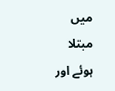میں مبتلا ہوئے اور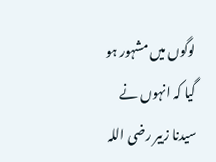لوگوں میں مشہور ہو گیا کہ انہوں نے سیدنا زبیر رضی اللہ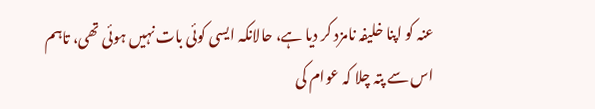عنہ کو اپنا خلیفہ نامزد کر دیا ہے، حالانکہ ایسی کوئی بات نہیں ہوئی تھی، تاہم اس سے پتہ چلا کہ عوام کی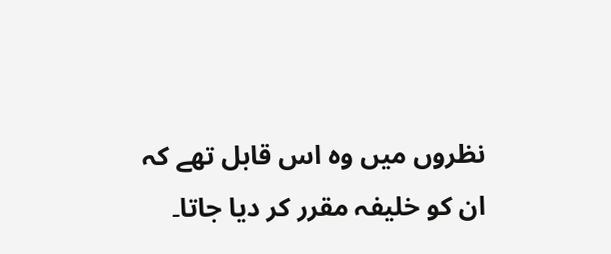نظروں میں وہ اس قابل تھے کہ ان کو خلیفہ مقرر کر دیا جاتا۔